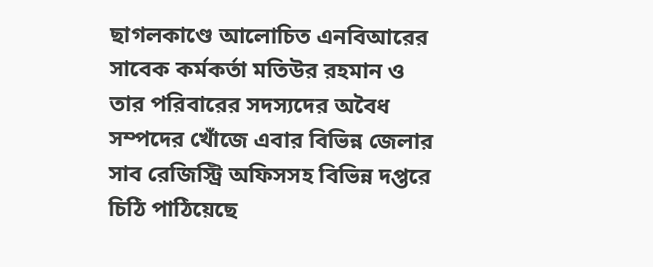ছাগলকাণ্ডে আলোচিত এনবিআরের সাবেক কর্মকর্তা মতিউর রহমান ও তার পরিবারের সদস্যদের অবৈধ সম্পদের খোঁজে এবার বিভিন্ন জেলার সাব রেজিস্ট্রি অফিসসহ বিভিন্ন দপ্তরে চিঠি পাঠিয়েছে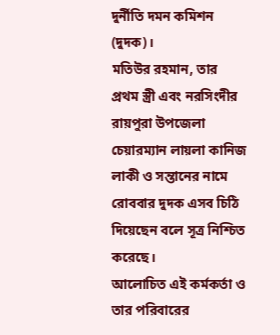দুর্নীতি দমন কমিশন (দুদক)।
মতিউর রহমান, তার প্রথম স্ত্রী এবং নরসিংদীর রায়পুরা উপজেলা চেয়ারম্যান লায়লা কানিজ লাকী ও সন্তানের নামে রোববার দুদক এসব চিঠি দিয়েছেন বলে সূত্র নিশ্চিত করেছে।
আলোচিত এই কর্মকর্তা ও তার পরিবারের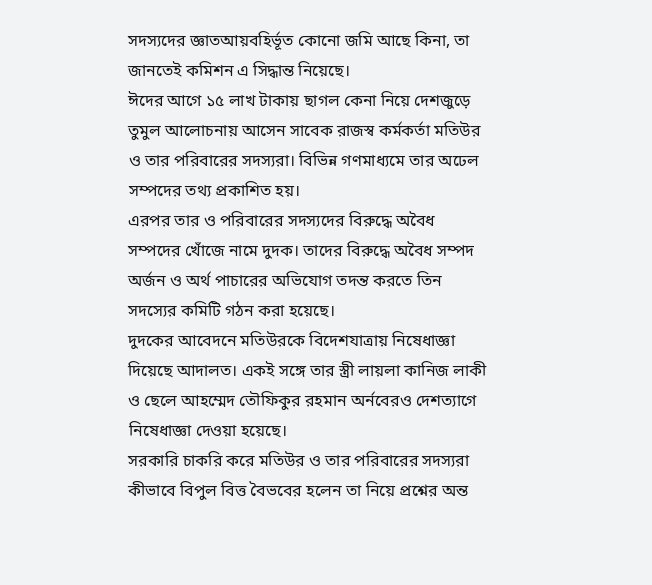সদস্যদের জ্ঞাতআয়বহির্ভূত কোনো জমি আছে কিনা, তা জানতেই কমিশন এ সিদ্ধান্ত নিয়েছে।
ঈদের আগে ১৫ লাখ টাকায় ছাগল কেনা নিয়ে দেশজুড়ে তুমুল আলোচনায় আসেন সাবেক রাজস্ব কর্মকর্তা মতিউর ও তার পরিবারের সদস্যরা। বিভিন্ন গণমাধ্যমে তার অঢেল সম্পদের তথ্য প্রকাশিত হয়।
এরপর তার ও পরিবারের সদস্যদের বিরুদ্ধে অবৈধ সম্পদের খোঁজে নামে দুদক। তাদের বিরুদ্ধে অবৈধ সম্পদ অর্জন ও অর্থ পাচারের অভিযোগ তদন্ত করতে তিন সদস্যের কমিটি গঠন করা হয়েছে।
দুদকের আবেদনে মতিউরকে বিদেশযাত্রায় নিষেধাজ্ঞা দিয়েছে আদালত। একই সঙ্গে তার স্ত্রী লায়লা কানিজ লাকী ও ছেলে আহম্মেদ তৌফিকুর রহমান অর্নবেরও দেশত্যাগে নিষেধাজ্ঞা দেওয়া হয়েছে।
সরকারি চাকরি করে মতিউর ও তার পরিবারের সদস্যরা কীভাবে বিপুল বিত্ত বৈভবের হলেন তা নিয়ে প্রশ্নের অন্ত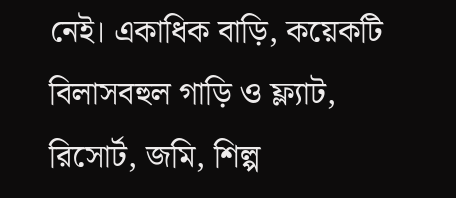নেই। একাধিক বাড়ি, কয়েকটি বিলাসবহুল গাড়ি ও ফ্ল্যাট, রিসোর্ট, জমি, শিল্প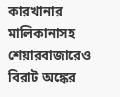কারখানার মালিকানাসহ শেয়ারবাজারেও বিরাট অঙ্কের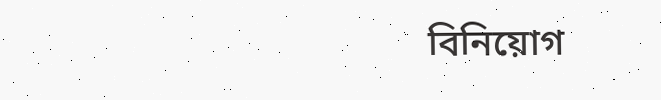বিনিয়োগ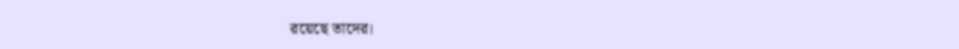রয়েছে তাদের।